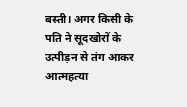बस्ती। अगर किसी के पति ने सूदखोरों के उत्पीड़न से तंग आकर आत्महत्या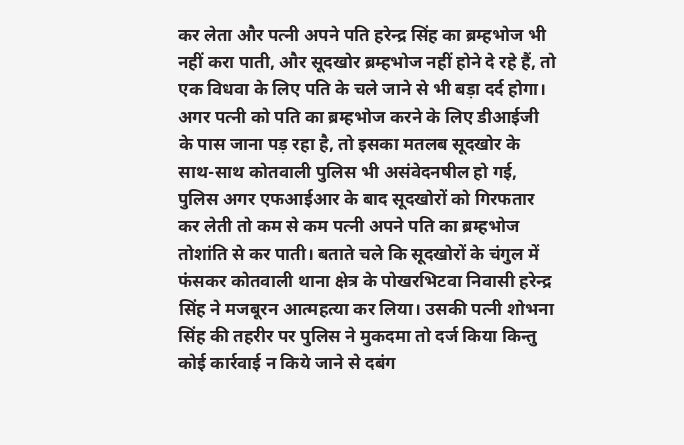कर लेता और पत्नी अपने पति हरेन्द्र सिंह का ब्रम्हभोज भी नहीं करा पाती, और सूदखोर ब्रम्हभोज नहीं होने दे रहे हैं, तो एक विधवा के लिए पति के चले जाने से भी बड़ा दर्द होगा। अगर पत्नी को पति का ब्रम्हभोज करने के लिए डीआईजी के पास जाना पड़ रहा है, तो इसका मतलब सूदखोर के साथ-साथ कोतवाली पुलिस भी असंवेदनषील हो गई, पुलिस अगर एफआईआर के बाद सूदखोरों को गिरफतार कर लेती तो कम से कम पत्नी अपने पति का ब्रम्हभोज तोशांति से कर पाती। बताते चले कि सूदखोरों के चंगुल में फंसकर कोतवाली थाना क्षेत्र के पोखरभिटवा निवासी हरेन्द्र सिंह ने मजबूरन आत्महत्या कर लिया। उसकी पत्नी शोभना सिंह की तहरीर पर पुलिस ने मुकदमा तो दर्ज किया किन्तु कोई कार्रवाई न किये जाने से दबंग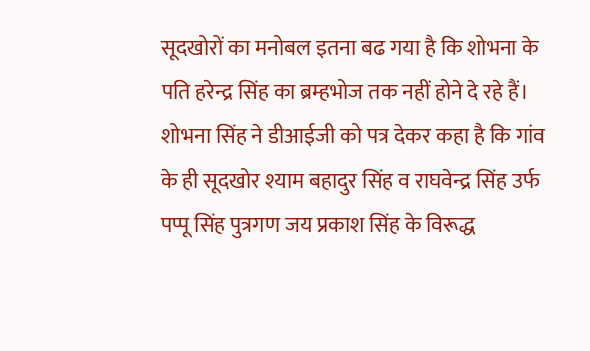सूदखोरों का मनोबल इतना बढ गया है कि शोभना के पति हरेन्द्र सिंह का ब्रम्हभोज तक नहीं होने दे रहे हैं। शोभना सिंह ने डीआईजी को पत्र देकर कहा है कि गांव के ही सूदखोर श्याम बहादुर सिंह व राघवेन्द्र सिंह उर्फ पप्पू सिंह पुत्रगण जय प्रकाश सिंह के विरूद्ध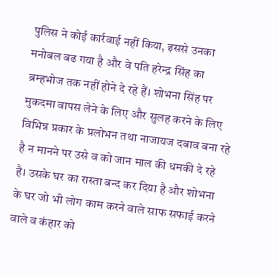पुलिस ने कोई कार्रवाई नहीं किया, इससे उनका मनोबल बढ गया है और वे पति हरेन्द्र सिंह का ब्रम्हभोज तक नहीं होने दे रहे हैं। शोभना सिंह पर मुकदमा वापस लेने के लिए और सुलह करने के लिए विभिन्न प्रकार के प्रलोभन तथा नाजायज दबाव बना रहे है न मानने पर उसे व को जान माल की धमकी दे रहे है। उसके घर का रास्ता बन्द कर दिया है और शोभना के घर जो भी लोग काम करने वाले साफ सफाई करने वाले व कंहार को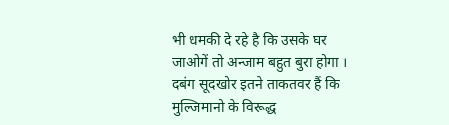भी धमकी दे रहे है कि उसके घर जाओगें तो अन्जाम बहुत बुरा होगा । दबंग सूदखोर इतने ताकतवर हैं कि मुल्जिमानो के विरूद्ध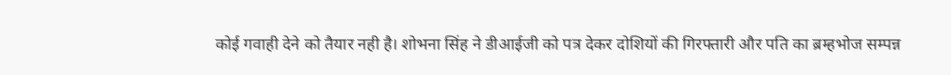कोई गवाही देने को तैयार नही है। शोभना सिंह ने डीआईजी को पत्र देकर दोशियों की गिरफ्तारी और पति का ब्रम्हभोज सम्पन्न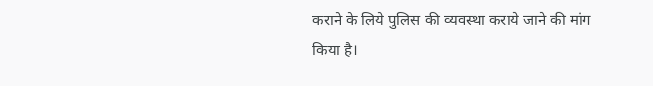कराने के लिये पुलिस की व्यवस्था कराये जाने की मांग किया है।